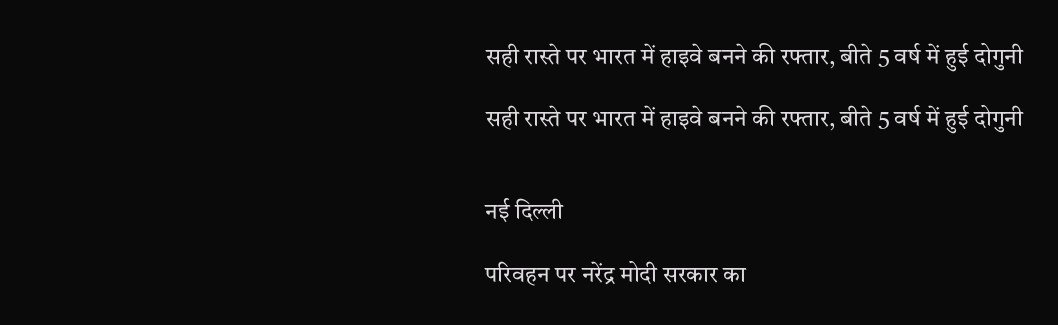सही रास्ते पर भारत में हाइवे बनने की रफ्तार, बीते 5 वर्ष में हुई दोगुनी

सही रास्ते पर भारत में हाइवे बनने की रफ्तार, बीते 5 वर्ष में हुई दोगुनी


नई दिल्ली

परिवहन पर नरेंद्र मोदी सरकार का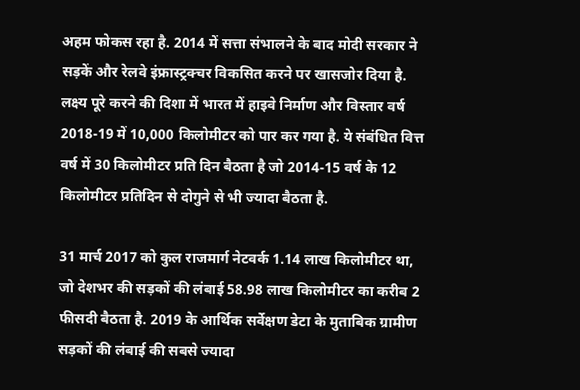अहम फोकस रहा है. 2014 में सत्ता संभालने के बाद मोदी सरकार ने सड़कें और रेलवे इंफ्रास्ट्रक्चर विकसित करने पर खासजोर दिया है. लक्ष्य पूरे करने की दिशा में भारत में हाइवे निर्माण और विस्तार वर्ष 2018-19 में 10,000 किलोमीटर को पार कर गया है. ये संबंधित वित्त वर्ष में 30 किलोमीटर प्रति दिन बैठता है जो 2014-15 वर्ष के 12 किलोमीटर प्रतिदिन से दोगुने से भी ज्यादा बैठता है.

31 मार्च 2017 को कुल राजमार्ग नेटवर्क 1.14 लाख किलोमीटर था, जो देशभर की सड़कों की लंबाई 58.98 लाख किलोमीटर का करीब 2 फीसदी बैठता है. 2019 के आर्थिक सर्वेक्षण डेटा के मुताबिक ग्रामीण सड़कों की लंबाई की सबसे ज्यादा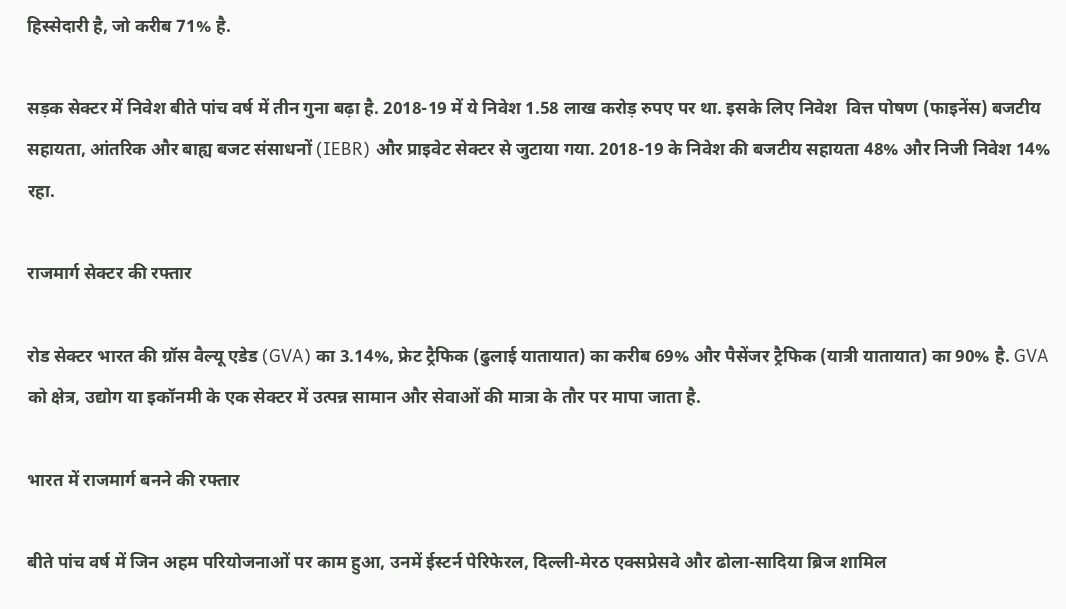हिस्सेदारी है, जो करीब 71% है.

सड़क सेक्टर में निवेश बीते पांच वर्ष में तीन गुना बढ़ा है. 2018-19 में ये निवेश 1.58 लाख करोड़ रुपए पर था. इसके लिए निवेश  वित्त पोषण (फाइनेंस) बजटीय सहायता, आंतरिक और बाह्य बजट संसाधनों (IEBR) और प्राइवेट सेक्टर से जुटाया गया. 2018-19 के निवेश की बजटीय सहायता 48% और निजी निवेश 14% रहा.

राजमार्ग सेक्टर की रफ्तार

रोड सेक्टर भारत की ग्रॉस वैल्यू एडेड (GVA) का 3.14%, फ्रेट ट्रैफिक (ढुलाई यातायात) का करीब 69% और पैसेंजर ट्रैफिक (यात्री यातायात) का 90% है. GVA को क्षेत्र, उद्योग या इकॉनमी के एक सेक्टर में उत्पन्न सामान और सेवाओं की मात्रा के तौर पर मापा जाता है.

भारत में राजमार्ग बनने की रफ्तार

बीते पांच वर्ष में जिन अहम परियोजनाओं पर काम हुआ, उनमें ईस्टर्न पेरिफेरल, दिल्ली-मेरठ एक्सप्रेसवे और ढोला-सादिया ब्रिज शामिल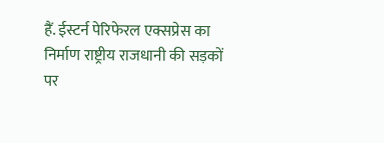हैं. ईस्टर्न पेरिफेरल एक्सप्रेस का निर्माण राष्ट्रीय राजधानी की सड़कों पर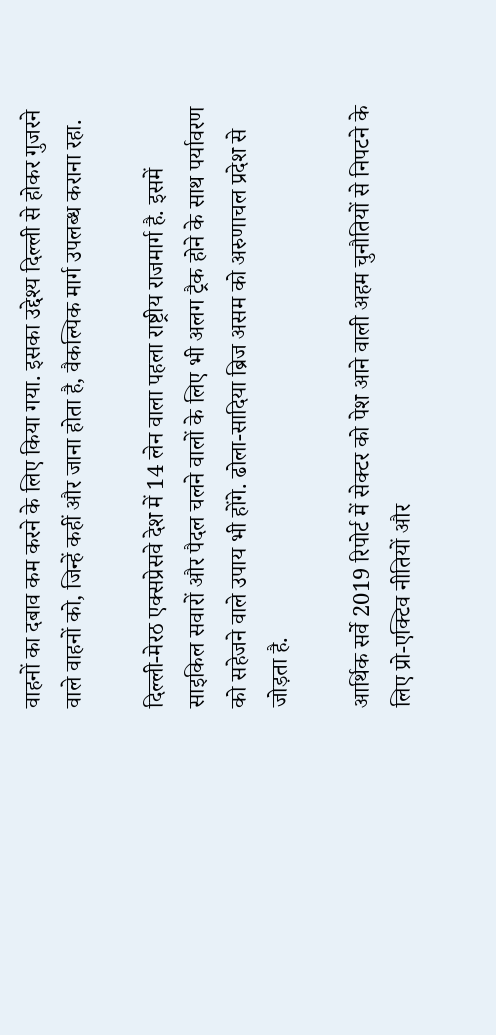वाहनों का दबाव कम करने के लिए किया गया. इसका उद्देश्य दिल्ली से होकर गुजरने वाले वाहनों को, जिन्हें कहीं और जाना होता है, वैकल्पिक मार्ग उपलब्ध कराना रहा.

दिल्ली-मेरठ एक्सप्रेसवे देश में 14 लेन वाला पहला राष्ट्रीय राजमार्ग है. इसमें साइकिल सवारों और पैदल चलने वालों के लिए भी अलग ट्रैक होने के साथ पर्यावरण को सहेजने वाले उपाय भी होंगे. ढोला-सादिया ब्रिज असम को अरुणाचल प्रदेश से जोड़ता है.

आर्थिक सर्वे 2019 रिपोर्ट में सेक्टर को पेश आने वाली अहम चुनौतियों से निपटने के लिए प्रो-एक्टिव नीतियों और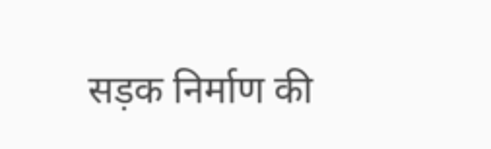सड़क निर्माण की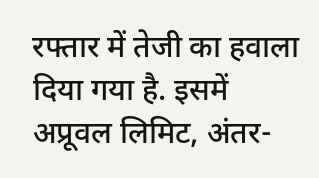रफ्तार में तेजी का हवाला दिया गया है. इसमें अप्रूवल लिमिट, अंतर-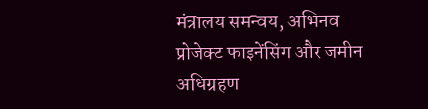मंत्रालय समन्वय, अभिनव प्रोजेक्ट फाइनेंसिंग और जमीन अधिग्रहण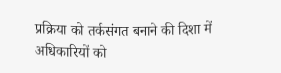प्रक्रिया को तर्कसंगत बनाने की दिशा में अधिकारियों को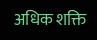अधिक शक्ति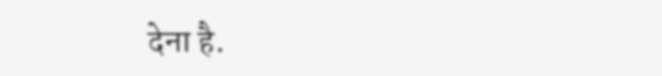देना है.